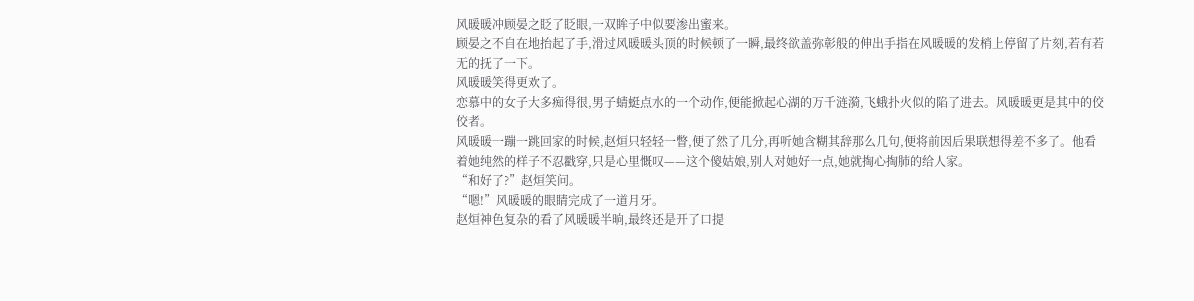风暖暖冲顾晏之眨了眨眼,一双眸子中似要渗出蜜来。
顾晏之不自在地抬起了手,滑过风暖暖头顶的时候顿了一瞬,最终欲盖弥彰般的伸出手指在风暖暖的发梢上停留了片刻,若有若无的抚了一下。
风暖暖笑得更欢了。
恋慕中的女子大多痴得很,男子蜻蜓点水的一个动作,便能掀起心湖的万千涟漪,飞蛾扑火似的陷了进去。风暖暖更是其中的佼佼者。
风暖暖一蹦一跳回家的时候,赵烜只轻轻一瞥,便了然了几分,再听她含糊其辞那么几句,便将前因后果联想得差不多了。他看着她纯然的样子不忍戳穿,只是心里慨叹——这个傻姑娘,别人对她好一点,她就掏心掏肺的给人家。
“和好了?”赵烜笑问。
“嗯!”风暖暖的眼睛完成了一道月牙。
赵烜神色复杂的看了风暖暖半晌,最终还是开了口提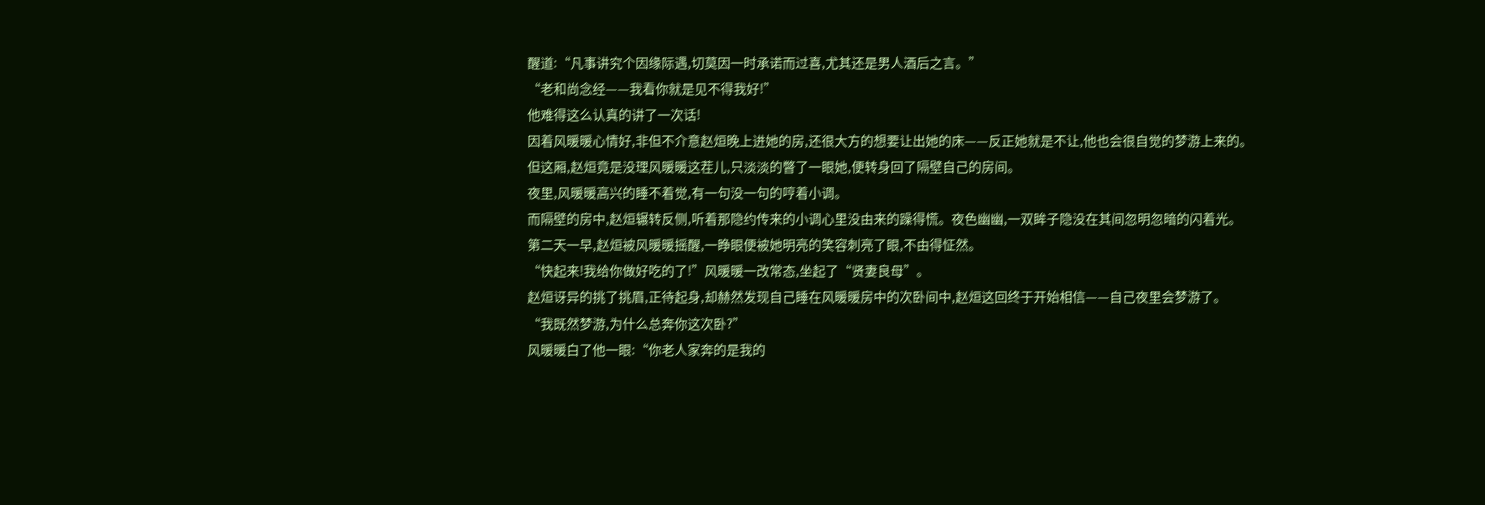醒道:“凡事讲究个因缘际遇,切莫因一时承诺而过喜,尤其还是男人酒后之言。”
“老和尚念经——我看你就是见不得我好!”
他难得这么认真的讲了一次话!
因着风暖暖心情好,非但不介意赵烜晚上进她的房,还很大方的想要让出她的床——反正她就是不让,他也会很自觉的梦游上来的。
但这厢,赵烜竟是没理风暖暖这茬儿,只淡淡的瞥了一眼她,便转身回了隔壁自己的房间。
夜里,风暖暖高兴的睡不着觉,有一句没一句的哼着小调。
而隔壁的房中,赵烜辗转反侧,听着那隐约传来的小调心里没由来的躁得慌。夜色幽幽,一双眸子隐没在其间忽明忽暗的闪着光。
第二天一早,赵烜被风暖暖摇醒,一睁眼便被她明亮的笑容刺亮了眼,不由得怔然。
“快起来!我给你做好吃的了!”风暖暖一改常态,坐起了“贤妻良母”。
赵烜讶异的挑了挑眉,正待起身,却赫然发现自己睡在风暖暖房中的次卧间中,赵烜这回终于开始相信——自己夜里会梦游了。
“我既然梦游,为什么总奔你这次卧?”
风暖暖白了他一眼:“你老人家奔的是我的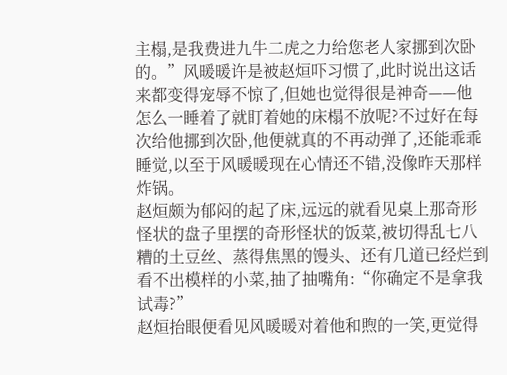主榻,是我费进九牛二虎之力给您老人家挪到次卧的。”风暖暖许是被赵烜吓习惯了,此时说出这话来都变得宠辱不惊了,但她也觉得很是神奇——他怎么一睡着了就盯着她的床榻不放呢?不过好在每次给他挪到次卧,他便就真的不再动弹了,还能乖乖睡觉,以至于风暖暖现在心情还不错,没像昨天那样炸锅。
赵烜颇为郁闷的起了床,远远的就看见桌上那奇形怪状的盘子里摆的奇形怪状的饭菜,被切得乱七八糟的土豆丝、蒸得焦黑的馒头、还有几道已经烂到看不出模样的小菜,抽了抽嘴角:“你确定不是拿我试毒?”
赵烜抬眼便看见风暖暖对着他和煦的一笑,更觉得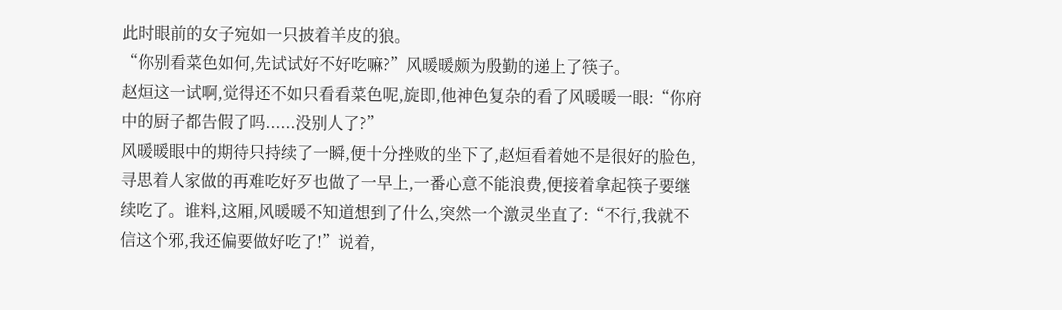此时眼前的女子宛如一只披着羊皮的狼。
“你别看菜色如何,先试试好不好吃嘛?”风暖暖颇为殷勤的递上了筷子。
赵烜这一试啊,觉得还不如只看看菜色呢,旋即,他神色复杂的看了风暖暖一眼:“你府中的厨子都告假了吗......没别人了?”
风暖暖眼中的期待只持续了一瞬,便十分挫败的坐下了,赵烜看着她不是很好的脸色,寻思着人家做的再难吃好歹也做了一早上,一番心意不能浪费,便接着拿起筷子要继续吃了。谁料,这厢,风暖暖不知道想到了什么,突然一个激灵坐直了:“不行,我就不信这个邪,我还偏要做好吃了!”说着,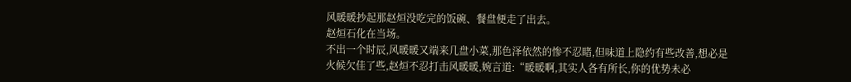风暖暖抄起那赵烜没吃完的饭碗、餐盘便走了出去。
赵烜石化在当场。
不出一个时辰,风暖暖又端来几盘小菜,那色泽依然的惨不忍睹,但味道上隐约有些改善,想必是火候欠佳了些,赵烜不忍打击风暖暖,婉言道:“暖暖啊,其实人各有所长,你的优势未必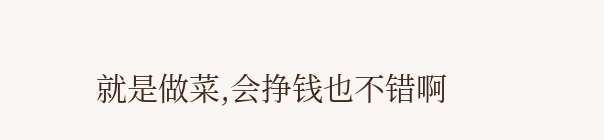就是做菜,会挣钱也不错啊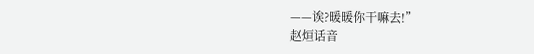——诶?暖暖你干嘛去!”
赵烜话音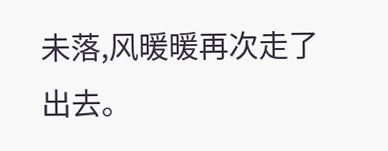未落,风暖暖再次走了出去。